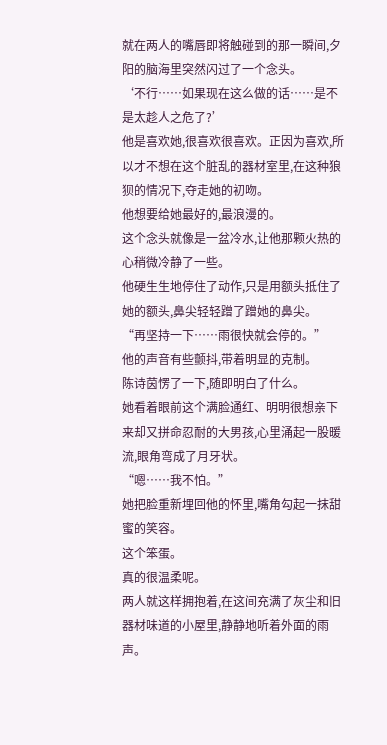就在两人的嘴唇即将触碰到的那一瞬间,夕阳的脑海里突然闪过了一个念头。
‘不行……如果现在这么做的话……是不是太趁人之危了?’
他是喜欢她,很喜欢很喜欢。正因为喜欢,所以才不想在这个脏乱的器材室里,在这种狼狈的情况下,夺走她的初吻。
他想要给她最好的,最浪漫的。
这个念头就像是一盆冷水,让他那颗火热的心稍微冷静了一些。
他硬生生地停住了动作,只是用额头抵住了她的额头,鼻尖轻轻蹭了蹭她的鼻尖。
“再坚持一下……雨很快就会停的。”
他的声音有些颤抖,带着明显的克制。
陈诗茵愣了一下,随即明白了什么。
她看着眼前这个满脸通红、明明很想亲下来却又拼命忍耐的大男孩,心里涌起一股暖流,眼角弯成了月牙状。
“嗯……我不怕。”
她把脸重新埋回他的怀里,嘴角勾起一抹甜蜜的笑容。
这个笨蛋。
真的很温柔呢。
两人就这样拥抱着,在这间充满了灰尘和旧器材味道的小屋里,静静地听着外面的雨声。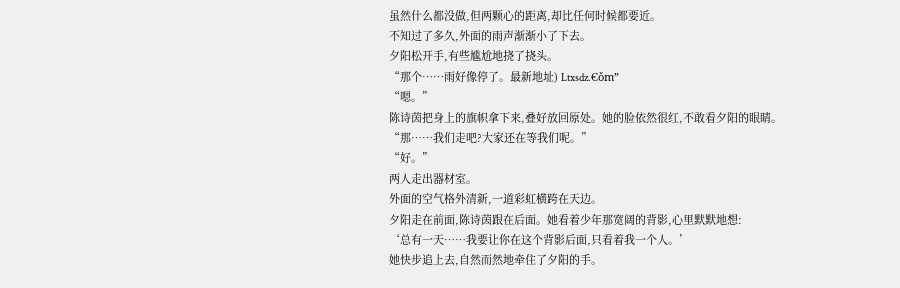虽然什么都没做,但两颗心的距离,却比任何时候都要近。
不知过了多久,外面的雨声渐渐小了下去。
夕阳松开手,有些尴尬地挠了挠头。
“那个……雨好像停了。最新地址) Ltxsdz.€ǒm”
“嗯。”
陈诗茵把身上的旗帜拿下来,叠好放回原处。她的脸依然很红,不敢看夕阳的眼睛。
“那……我们走吧?大家还在等我们呢。”
“好。”
两人走出器材室。
外面的空气格外清新,一道彩虹横跨在天边。
夕阳走在前面,陈诗茵跟在后面。她看着少年那宽阔的背影,心里默默地想:
‘总有一天……我要让你在这个背影后面,只看着我一个人。’
她快步追上去,自然而然地牵住了夕阳的手。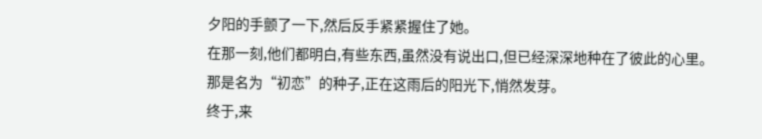夕阳的手颤了一下,然后反手紧紧握住了她。
在那一刻,他们都明白,有些东西,虽然没有说出口,但已经深深地种在了彼此的心里。
那是名为“初恋”的种子,正在这雨后的阳光下,悄然发芽。
终于,来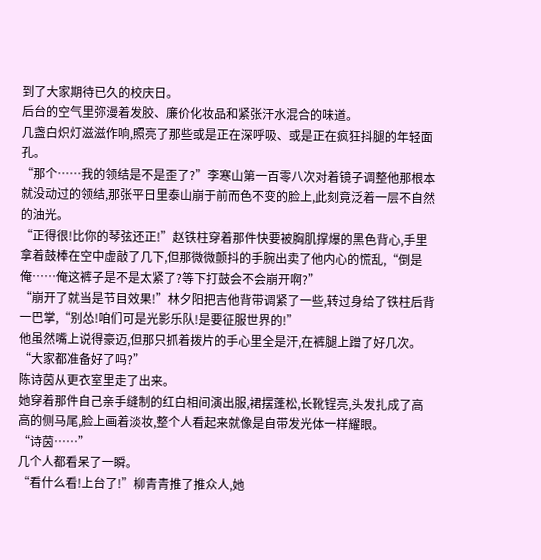到了大家期待已久的校庆日。
后台的空气里弥漫着发胶、廉价化妆品和紧张汗水混合的味道。
几盏白炽灯滋滋作响,照亮了那些或是正在深呼吸、或是正在疯狂抖腿的年轻面孔。
“那个……我的领结是不是歪了?”李寒山第一百零八次对着镜子调整他那根本就没动过的领结,那张平日里泰山崩于前而色不变的脸上,此刻竟泛着一层不自然的油光。
“正得很!比你的琴弦还正!”赵铁柱穿着那件快要被胸肌撑爆的黑色背心,手里拿着鼓棒在空中虚敲了几下,但那微微颤抖的手腕出卖了他内心的慌乱,“倒是俺……俺这裤子是不是太紧了?等下打鼓会不会崩开啊?”
“崩开了就当是节目效果!”林夕阳把吉他背带调紧了一些,转过身给了铁柱后背一巴掌,“别怂!咱们可是光影乐队!是要征服世界的!”
他虽然嘴上说得豪迈,但那只抓着拨片的手心里全是汗,在裤腿上蹭了好几次。
“大家都准备好了吗?”
陈诗茵从更衣室里走了出来。
她穿着那件自己亲手缝制的红白相间演出服,裙摆蓬松,长靴锃亮,头发扎成了高高的侧马尾,脸上画着淡妆,整个人看起来就像是自带发光体一样耀眼。
“诗茵……”
几个人都看呆了一瞬。
“看什么看!上台了!”柳青青推了推众人,她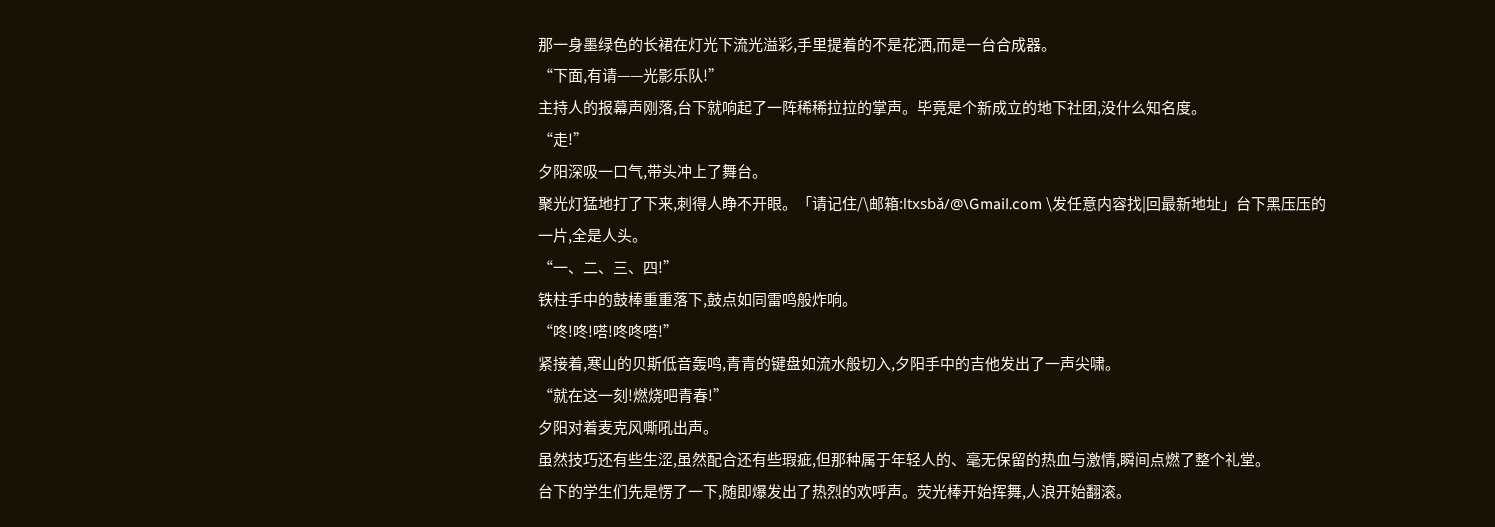那一身墨绿色的长裙在灯光下流光溢彩,手里提着的不是花洒,而是一台合成器。
“下面,有请——光影乐队!”
主持人的报幕声刚落,台下就响起了一阵稀稀拉拉的掌声。毕竟是个新成立的地下社团,没什么知名度。
“走!”
夕阳深吸一口气,带头冲上了舞台。
聚光灯猛地打了下来,刺得人睁不开眼。「请记住/\邮箱:ltxsbǎ/@\Gmail.com \发任意内容找|回最新地址」台下黑压压的一片,全是人头。
“一、二、三、四!”
铁柱手中的鼓棒重重落下,鼓点如同雷鸣般炸响。
“咚!咚!嗒!咚咚嗒!”
紧接着,寒山的贝斯低音轰鸣,青青的键盘如流水般切入,夕阳手中的吉他发出了一声尖啸。
“就在这一刻!燃烧吧青春!”
夕阳对着麦克风嘶吼出声。
虽然技巧还有些生涩,虽然配合还有些瑕疵,但那种属于年轻人的、毫无保留的热血与激情,瞬间点燃了整个礼堂。
台下的学生们先是愣了一下,随即爆发出了热烈的欢呼声。荧光棒开始挥舞,人浪开始翻滚。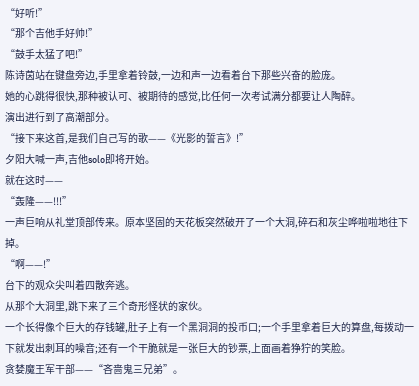“好听!”
“那个吉他手好帅!”
“鼓手太猛了吧!”
陈诗茵站在键盘旁边,手里拿着铃鼓,一边和声一边看着台下那些兴奋的脸庞。
她的心跳得很快,那种被认可、被期待的感觉,比任何一次考试满分都要让人陶醉。
演出进行到了高潮部分。
“接下来这首,是我们自己写的歌——《光影的誓言》!”
夕阳大喊一声,吉他solo即将开始。
就在这时——
“轰隆——!!!”
一声巨响从礼堂顶部传来。原本坚固的天花板突然破开了一个大洞,碎石和灰尘哗啦啦地往下掉。
“啊——!”
台下的观众尖叫着四散奔逃。
从那个大洞里,跳下来了三个奇形怪状的家伙。
一个长得像个巨大的存钱罐,肚子上有一个黑洞洞的投币口;一个手里拿着巨大的算盘,每拨动一下就发出刺耳的噪音;还有一个干脆就是一张巨大的钞票,上面画着狰狞的笑脸。
贪婪魔王军干部——“吝啬鬼三兄弟”。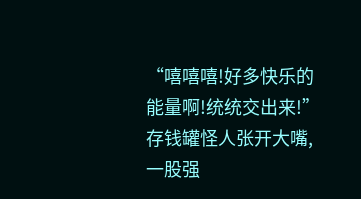“嘻嘻嘻!好多快乐的能量啊!统统交出来!”
存钱罐怪人张开大嘴,一股强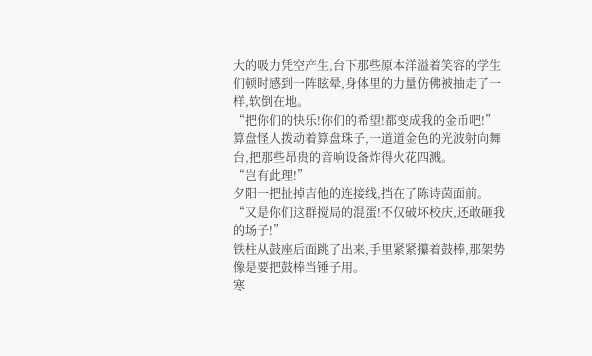大的吸力凭空产生,台下那些原本洋溢着笑容的学生们顿时感到一阵眩晕,身体里的力量仿佛被抽走了一样,软倒在地。
“把你们的快乐!你们的希望!都变成我的金币吧!”
算盘怪人拨动着算盘珠子,一道道金色的光波射向舞台,把那些昂贵的音响设备炸得火花四溅。
“岂有此理!”
夕阳一把扯掉吉他的连接线,挡在了陈诗茵面前。
“又是你们这群搅局的混蛋!不仅破坏校庆,还敢砸我的场子!”
铁柱从鼓座后面跳了出来,手里紧紧攥着鼓棒,那架势像是要把鼓棒当锤子用。
寒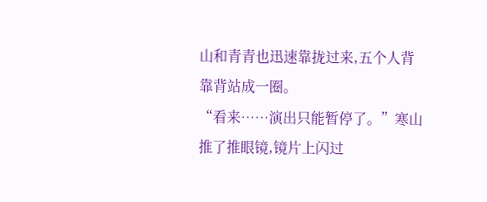山和青青也迅速靠拢过来,五个人背靠背站成一圈。
“看来……演出只能暂停了。”寒山推了推眼镜,镜片上闪过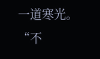一道寒光。
“不